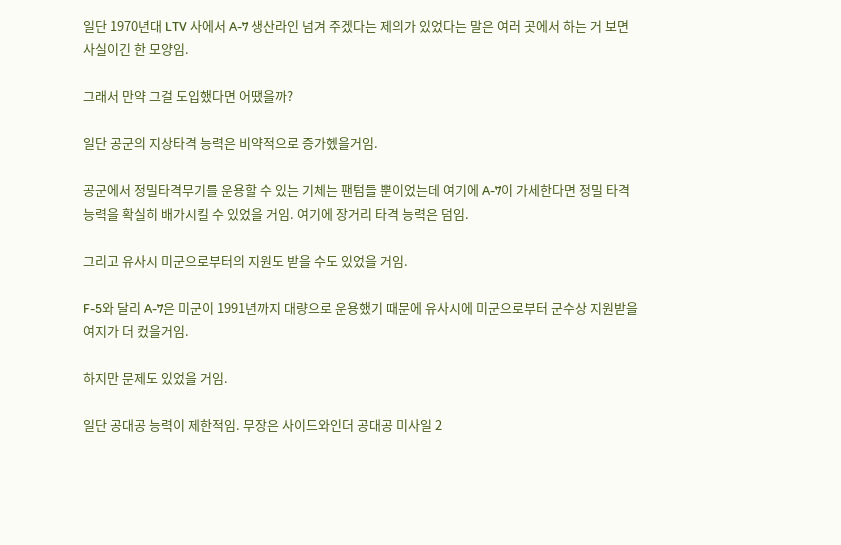일단 1970년대 LTV 사에서 A-7 생산라인 넘겨 주겠다는 제의가 있었다는 말은 여러 곳에서 하는 거 보면 사실이긴 한 모양임.

그래서 만약 그걸 도입했다면 어땠을까?

일단 공군의 지상타격 능력은 비약적으로 증가헸을거임.

공군에서 정밀타격무기를 운용할 수 있는 기체는 팬텀들 뿐이었는데 여기에 A-7이 가세한다면 정밀 타격 능력을 확실히 배가시킬 수 있었을 거임. 여기에 장거리 타격 능력은 덤임.

그리고 유사시 미군으로부터의 지원도 받을 수도 있었을 거임.

F-5와 달리 A-7은 미군이 1991년까지 대량으로 운용했기 때문에 유사시에 미군으로부터 군수상 지원받을 여지가 더 컸을거임.

하지만 문제도 있었을 거임.

일단 공대공 능력이 제한적임. 무장은 사이드와인더 공대공 미사일 2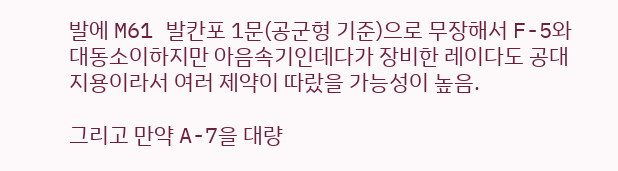발에 M61 발칸포 1문(공군형 기준)으로 무장해서 F-5와 대동소이하지만 아음속기인데다가 장비한 레이다도 공대지용이라서 여러 제약이 따랐을 가능성이 높음.

그리고 만약 A-7을 대량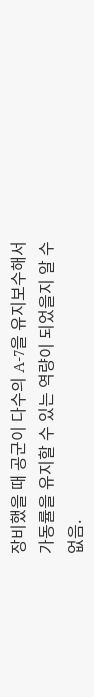장비했을 때 공군이 다수의 A-7을 유지보수해서 가동률을 유지할 수 있는 역량이 되었을지 알 수 없음.